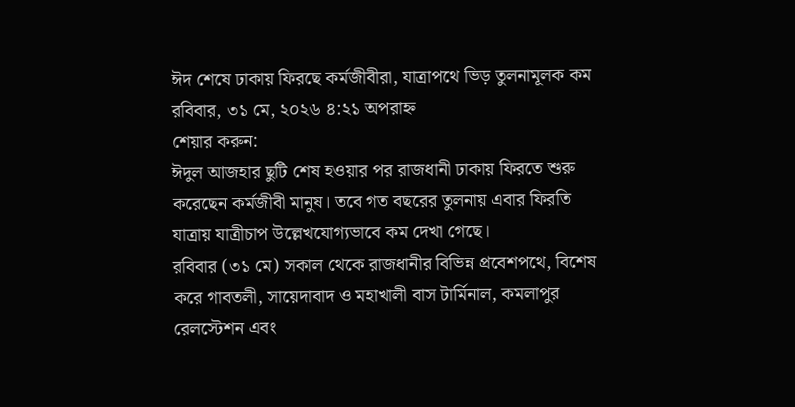ঈদ শেষে ঢাকায় ফিরছে কর্মজীবীরা, যাত্রাপথে ভিড় তুলনামূলক কম
রবিবার, ৩১ মে, ২০২৬ ৪:২১ অপরাহ্ন
শেয়ার করুন:
ঈদুল আজহার ছুটি শেষ হওয়ার পর রাজধানী ঢাকায় ফিরতে শুরু করেছেন কর্মজীবী মানুষ। তবে গত বছরের তুলনায় এবার ফিরতি যাত্রায় যাত্রীচাপ উল্লেখযোগ্যভাবে কম দেখা গেছে।
রবিবার (৩১ মে) সকাল থেকে রাজধানীর বিভিন্ন প্রবেশপথে, বিশেষ করে গাবতলী, সায়েদাবাদ ও মহাখালী বাস টার্মিনাল, কমলাপুর রেলস্টেশন এবং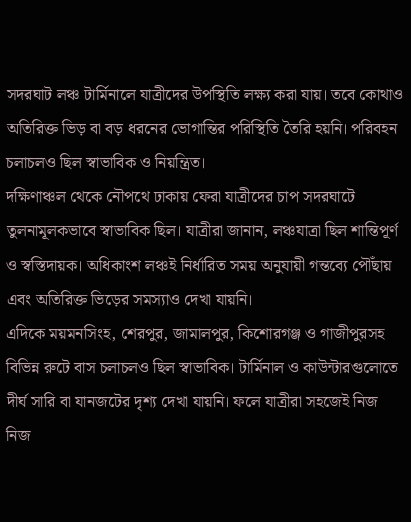সদরঘাট লঞ্চ টার্মিনালে যাত্রীদের উপস্থিতি লক্ষ্য করা যায়। তবে কোথাও অতিরিক্ত ভিড় বা বড় ধরনের ভোগান্তির পরিস্থিতি তৈরি হয়নি। পরিবহন চলাচলও ছিল স্বাভাবিক ও নিয়ন্ত্রিত।
দক্ষিণাঞ্চল থেকে নৌপথে ঢাকায় ফেরা যাত্রীদের চাপ সদরঘাটে তুলনামূলকভাবে স্বাভাবিক ছিল। যাত্রীরা জানান, লঞ্চযাত্রা ছিল শান্তিপূর্ণ ও স্বস্তিদায়ক। অধিকাংশ লঞ্চই নির্ধারিত সময় অনুযায়ী গন্তব্যে পৌঁছায় এবং অতিরিক্ত ভিড়ের সমস্যাও দেখা যায়নি।
এদিকে ময়মনসিংহ, শেরপুর, জামালপুর, কিশোরগঞ্জ ও গাজীপুরসহ বিভিন্ন রুটে বাস চলাচলও ছিল স্বাভাবিক। টার্মিনাল ও কাউন্টারগুলোতে দীর্ঘ সারি বা যানজটের দৃশ্য দেখা যায়নি। ফলে যাত্রীরা সহজেই নিজ নিজ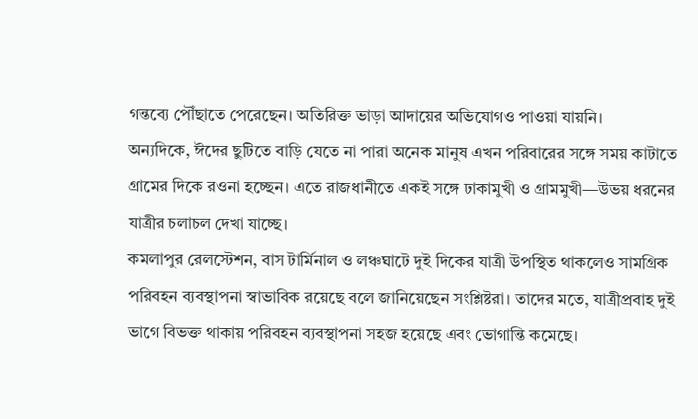গন্তব্যে পৌঁছাতে পেরেছেন। অতিরিক্ত ভাড়া আদায়ের অভিযোগও পাওয়া যায়নি।
অন্যদিকে, ঈদের ছুটিতে বাড়ি যেতে না পারা অনেক মানুষ এখন পরিবারের সঙ্গে সময় কাটাতে গ্রামের দিকে রওনা হচ্ছেন। এতে রাজধানীতে একই সঙ্গে ঢাকামুখী ও গ্রামমুখী—উভয় ধরনের যাত্রীর চলাচল দেখা যাচ্ছে।
কমলাপুর রেলস্টেশন, বাস টার্মিনাল ও লঞ্চঘাটে দুই দিকের যাত্রী উপস্থিত থাকলেও সামগ্রিক পরিবহন ব্যবস্থাপনা স্বাভাবিক রয়েছে বলে জানিয়েছেন সংশ্লিষ্টরা। তাদের মতে, যাত্রীপ্রবাহ দুই ভাগে বিভক্ত থাকায় পরিবহন ব্যবস্থাপনা সহজ হয়েছে এবং ভোগান্তি কমেছে।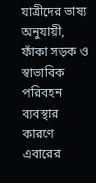যাত্রীদের ভাষ্য অনুযায়ী, ফাঁকা সড়ক ও স্বাভাবিক পরিবহন ব্যবস্থার কারণে এবারের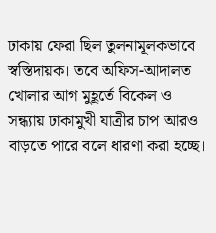ঢাকায় ফেরা ছিল তুলনামূলকভাবে স্বস্তিদায়ক। তবে অফিস-আদালত খোলার আগ মুহূর্তে বিকেল ও সন্ধ্যায় ঢাকামুখী যাত্রীর চাপ আরও বাড়তে পারে বলে ধারণা করা হচ্ছে।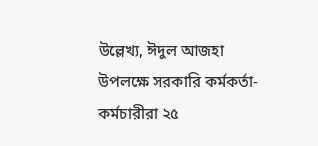উল্লেখ্য, ঈদুল আজহা উপলক্ষে সরকারি কর্মকর্তা-কর্মচারীরা ২৫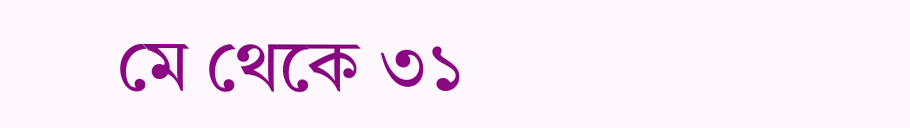মে থেকে ৩১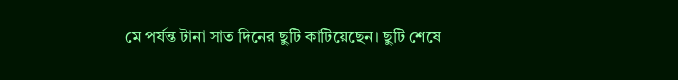মে পর্যন্ত টানা সাত দিনের ছুটি কাটিয়েছেন। ছুটি শেষে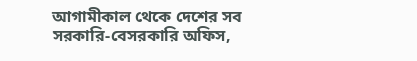আগামীকাল থেকে দেশের সব সরকারি-বেসরকারি অফিস,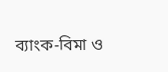ব্যাংক-বিমা ও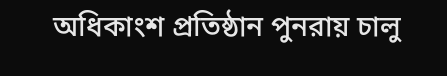অধিকাংশ প্রতিষ্ঠান পুনরায় চালু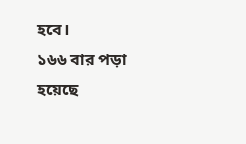হবে।
১৬৬ বার পড়া হয়েছে